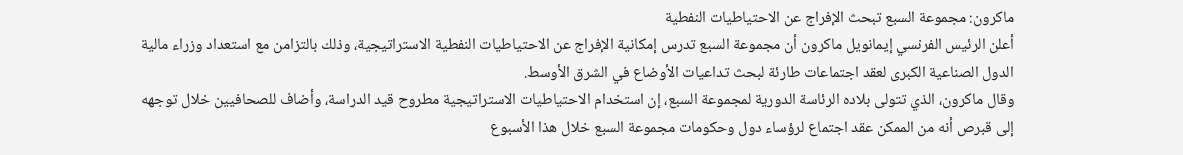ماكرون: مجموعة السبع تبحث الإفراج عن الاحتياطيات النفطية
أعلن الرئيس الفرنسي إيمانويل ماكرون أن مجموعة السبع تدرس إمكانية الإفراج عن الاحتياطيات النفطية الاستراتيجية، وذلك بالتزامن مع استعداد وزراء مالية الدول الصناعية الكبرى لعقد اجتماعات طارئة لبحث تداعيات الأوضاع في الشرق الأوسط.
وقال ماكرون، الذي تتولى بلاده الرئاسة الدورية لمجموعة السبع، إن استخدام الاحتياطيات الاستراتيجية مطروح قيد الدراسة، وأضاف للصحافيين خلال توجهه إلى قبرص أنه من الممكن عقد اجتماع لرؤساء دول وحكومات مجموعة السبع خلال هذا الأسبوع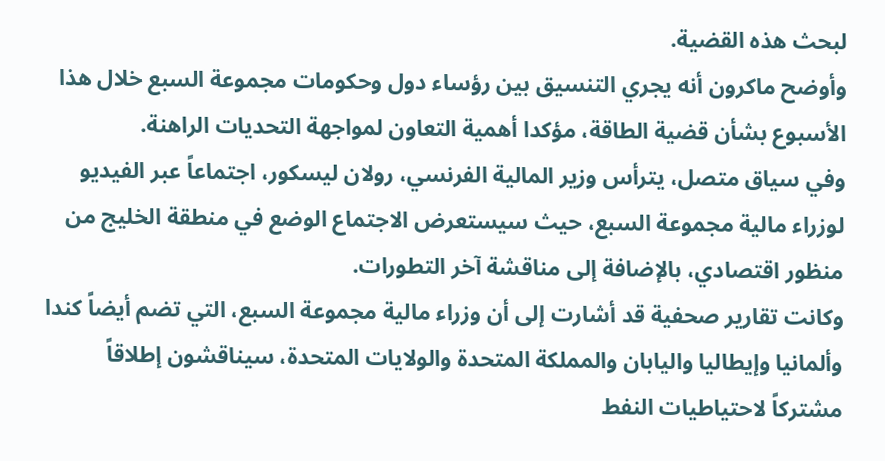لبحث هذه القضية.
وأوضح ماكرون أنه يجري التنسيق بين رؤساء دول وحكومات مجموعة السبع خلال هذا الأسبوع بشأن قضية الطاقة، مؤكدا أهمية التعاون لمواجهة التحديات الراهنة.
وفي سياق متصل، يترأس وزير المالية الفرنسي، رولان ليسكور، اجتماعاً عبر الفيديو لوزراء مالية مجموعة السبع، حيث سيستعرض الاجتماع الوضع في منطقة الخليج من منظور اقتصادي، بالإضافة إلى مناقشة آخر التطورات.
وكانت تقارير صحفية قد أشارت إلى أن وزراء مالية مجموعة السبع، التي تضم أيضاً كندا وألمانيا وإيطاليا واليابان والمملكة المتحدة والولايات المتحدة، سيناقشون إطلاقاً مشتركاً لاحتياطيات النفط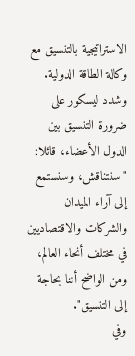الاستراتيجية بالتنسيق مع وكالة الطاقة الدولية.
وشدد ليسكور على ضرورة التنسيق بين الدول الأعضاء، قائلا: "سنتناقش، وسنستمع إلى آراء الميدان والشركات والاقتصاديين في مختلف أنحاء العالم، ومن الواضح أننا بحاجة إلى التنسيق".
وفي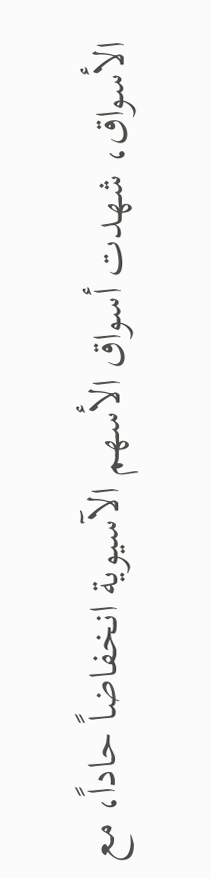الأسواق، شهدت أسواق الأسهم الآسيوية انخفاضاً حاداً، مع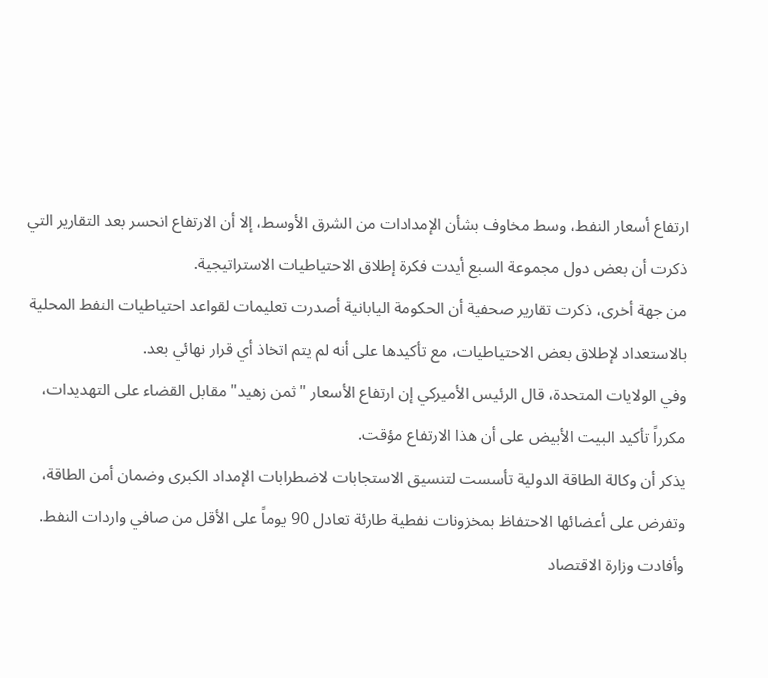ارتفاع أسعار النفط، وسط مخاوف بشأن الإمدادات من الشرق الأوسط، إلا أن الارتفاع انحسر بعد التقارير التي ذكرت أن بعض دول مجموعة السبع أيدت فكرة إطلاق الاحتياطيات الاستراتيجية.
من جهة أخرى، ذكرت تقارير صحفية أن الحكومة اليابانية أصدرت تعليمات لقواعد احتياطيات النفط المحلية بالاستعداد لإطلاق بعض الاحتياطيات، مع تأكيدها على أنه لم يتم اتخاذ أي قرار نهائي بعد.
وفي الولايات المتحدة، قال الرئيس الأميركي إن ارتفاع الأسعار "ثمن زهيد" مقابل القضاء على التهديدات، مكرراً تأكيد البيت الأبيض على أن هذا الارتفاع مؤقت.
يذكر أن وكالة الطاقة الدولية تأسست لتنسيق الاستجابات لاضطرابات الإمداد الكبرى وضمان أمن الطاقة، وتفرض على أعضائها الاحتفاظ بمخزونات نفطية طارئة تعادل 90 يوماً على الأقل من صافي واردات النفط.
وأفادت وزارة الاقتصاد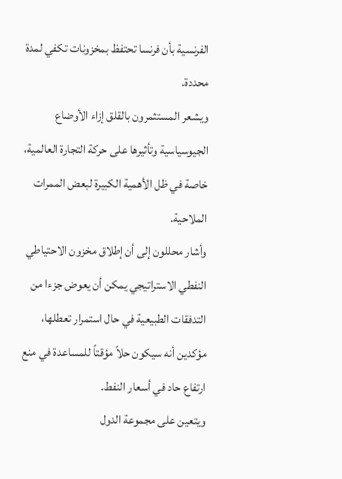الفرنسية بأن فرنسا تحتفظ بمخزونات تكفي لمدة محددة.
ويشعر المستثمرون بالقلق إزاء الأوضاع الجيوسياسية وتأثيرها على حركة التجارة العالمية، خاصة في ظل الأهمية الكبيرة لبعض الممرات الملاحية.
وأشار محللون إلى أن إطلاق مخزون الاحتياطي النفطي الاستراتيجي يمكن أن يعوض جزءا من التدفقات الطبيعية في حال استمرار تعطلها، مؤكدين أنه سيكون حلاً مؤقتاً للمساعدة في منع ارتفاع حاد في أسعار النفط.
ويتعين على مجموعة الدول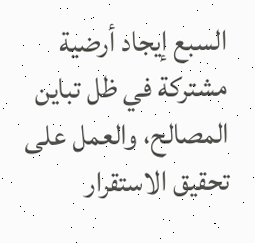السبع إيجاد أرضية مشتركة في ظل تباين المصالح، والعمل على تحقيق الاستقرار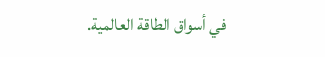في أسواق الطاقة العالمية.